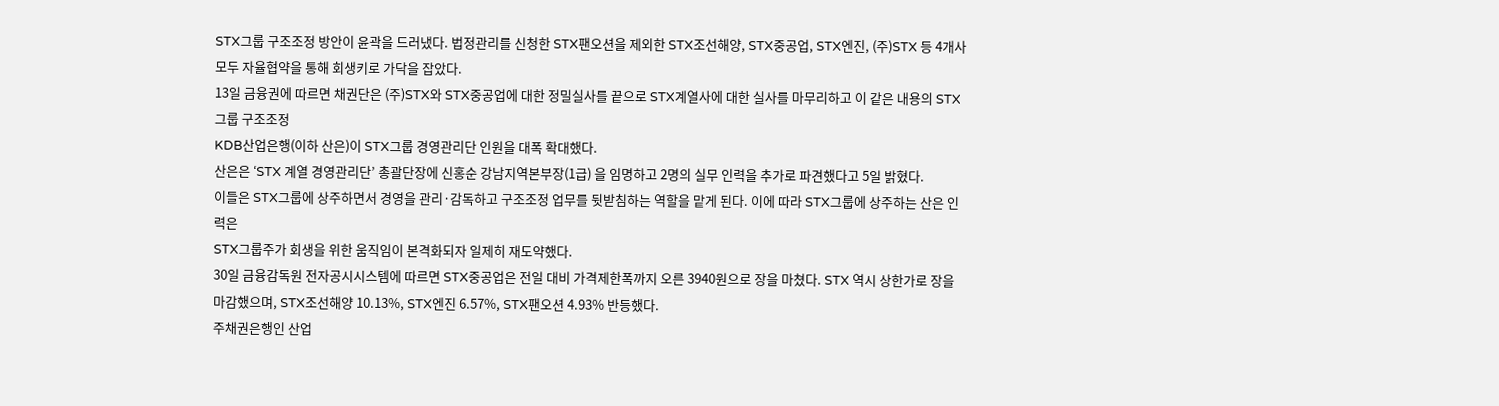STX그룹 구조조정 방안이 윤곽을 드러냈다. 법정관리를 신청한 STX팬오션을 제외한 STX조선해양, STX중공업, STX엔진, (주)STX 등 4개사 모두 자율협약을 통해 회생키로 가닥을 잡았다.
13일 금융권에 따르면 채권단은 (주)STX와 STX중공업에 대한 정밀실사를 끝으로 STX계열사에 대한 실사를 마무리하고 이 같은 내용의 STX그룹 구조조정
KDB산업은행(이하 산은)이 STX그룹 경영관리단 인원을 대폭 확대했다.
산은은 ‘STX 계열 경영관리단’ 총괄단장에 신홍순 강남지역본부장(1급) 을 임명하고 2명의 실무 인력을 추가로 파견했다고 5일 밝혔다.
이들은 STX그룹에 상주하면서 경영을 관리·감독하고 구조조정 업무를 뒷받침하는 역할을 맡게 된다. 이에 따라 STX그룹에 상주하는 산은 인력은
STX그룹주가 회생을 위한 움직임이 본격화되자 일제히 재도약했다.
30일 금융감독원 전자공시시스템에 따르면 STX중공업은 전일 대비 가격제한폭까지 오른 3940원으로 장을 마쳤다. STX 역시 상한가로 장을 마감했으며, STX조선해양 10.13%, STX엔진 6.57%, STX팬오션 4.93% 반등했다.
주채권은행인 산업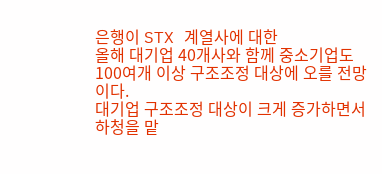은행이 STX 계열사에 대한
올해 대기업 40개사와 함께 중소기업도 100여개 이상 구조조정 대상에 오를 전망이다.
대기업 구조조정 대상이 크게 증가하면서 하청을 맡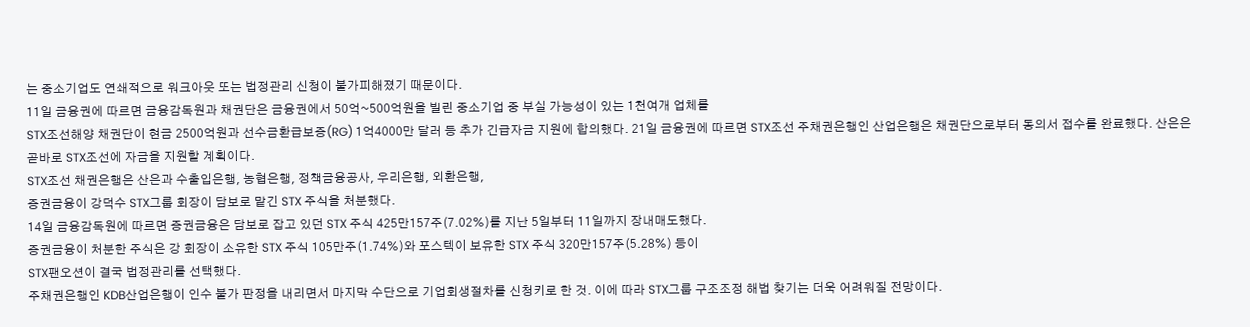는 중소기업도 연쇄적으로 워크아웃 또는 법정관리 신청이 불가피해졌기 때문이다.
11일 금융권에 따르면 금융감독원과 채권단은 금융권에서 50억~500억원을 빌린 중소기업 중 부실 가능성이 있는 1천여개 업체를
STX조선해양 채권단이 현금 2500억원과 선수금환급보증(RG) 1억4000만 달러 등 추가 긴급자금 지원에 합의했다. 21일 금융권에 따르면 STX조선 주채권은행인 산업은행은 채권단으로부터 동의서 접수를 완료했다. 산은은 곧바로 STX조선에 자금을 지원할 계획이다.
STX조선 채권은행은 산은과 수출입은행, 농협은행, 정책금융공사, 우리은행, 외환은행,
증권금융이 강덕수 STX그룹 회장이 담보로 맡긴 STX 주식을 처분했다.
14일 금융감독원에 따르면 증권금융은 담보로 잡고 있던 STX 주식 425만157주(7.02%)를 지난 5일부터 11일까지 장내매도했다.
증권금융이 처분한 주식은 강 회장이 소유한 STX 주식 105만주(1.74%)와 포스텍이 보유한 STX 주식 320만157주(5.28%) 등이
STX팬오션이 결국 법정관리를 선택했다.
주채권은행인 KDB산업은행이 인수 불가 판정을 내리면서 마지막 수단으로 기업회생절차를 신청키로 한 것. 이에 따라 STX그룹 구조조정 해법 찾기는 더욱 어려워질 전망이다.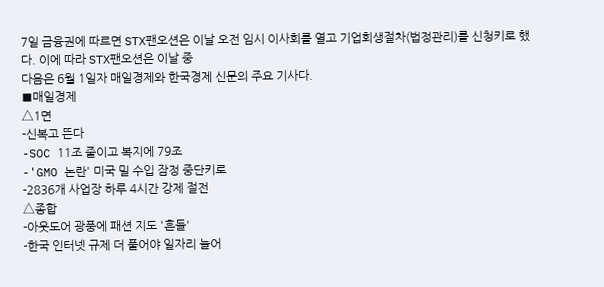7일 금융권에 따르면 STX팬오션은 이날 오전 임시 이사회를 열고 기업회생절차(법정관리)를 신청키로 했다. 이에 따라 STX팬오션은 이날 중
다음은 6월 1일자 매일경제와 한국경제 신문의 주요 기사다.
■매일경제
△1면
-신복고 뜬다
-SOC 11조 줄이고 복지에 79조
-'GMO 논란' 미국 밀 수입 잠정 중단키로
-2836개 사업장 하루 4시간 강제 절전
△종합
-아웃도어 광풍에 패션 지도 '흔들'
-한국 인터넷 규제 더 풀어야 일자리 늘어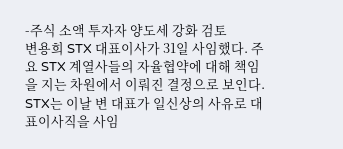-주식 소액 투자자 양도세 강화 검토
변용희 STX 대표이사가 31일 사임했다. 주요 STX 계열사들의 자율협약에 대해 책임을 지는 차원에서 이뤄진 결정으로 보인다.
STX는 이날 변 대표가 일신상의 사유로 대표이사직을 사임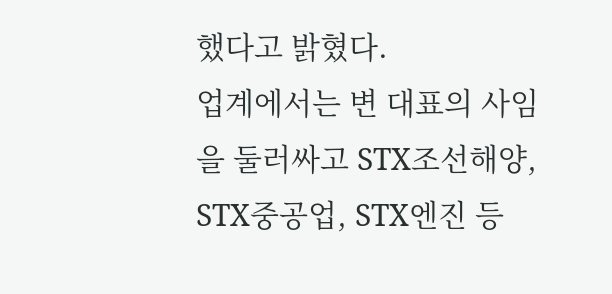했다고 밝혔다.
업계에서는 변 대표의 사임을 둘러싸고 STX조선해양, STX중공업, STX엔진 등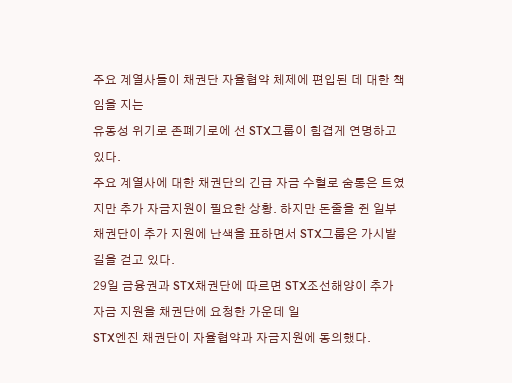주요 계열사들이 채권단 자율협약 체제에 편입된 데 대한 책임을 지는
유동성 위기로 존폐기로에 선 STX그룹이 힘겹게 연명하고 있다.
주요 계열사에 대한 채권단의 긴급 자금 수혈로 숨통은 트였지만 추가 자금지원이 필요한 상황. 하지만 돈줄을 쥔 일부 채권단이 추가 지원에 난색을 표하면서 STX그룹은 가시밭길을 걷고 있다.
29일 금융권과 STX채권단에 따르면 STX조선해양이 추가자금 지원을 채권단에 요청한 가운데 일
STX엔진 채권단이 자율협약과 자금지원에 동의했다.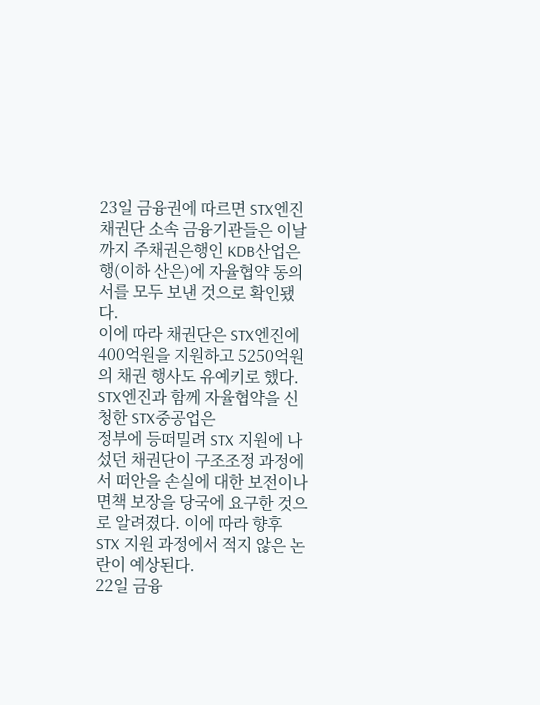23일 금융권에 따르면 STX엔진 채권단 소속 금융기관들은 이날까지 주채권은행인 KDB산업은행(이하 산은)에 자율협약 동의서를 모두 보낸 것으로 확인됐다.
이에 따라 채권단은 STX엔진에 400억원을 지원하고 5250억원의 채권 행사도 유예키로 했다. STX엔진과 함께 자율협약을 신청한 STX중공업은
정부에 등떠밀려 STX 지원에 나섰던 채권단이 구조조정 과정에서 떠안을 손실에 대한 보전이나 면책 보장을 당국에 요구한 것으로 알려졌다. 이에 따라 향후 STX 지원 과정에서 적지 않은 논란이 예상된다.
22일 금융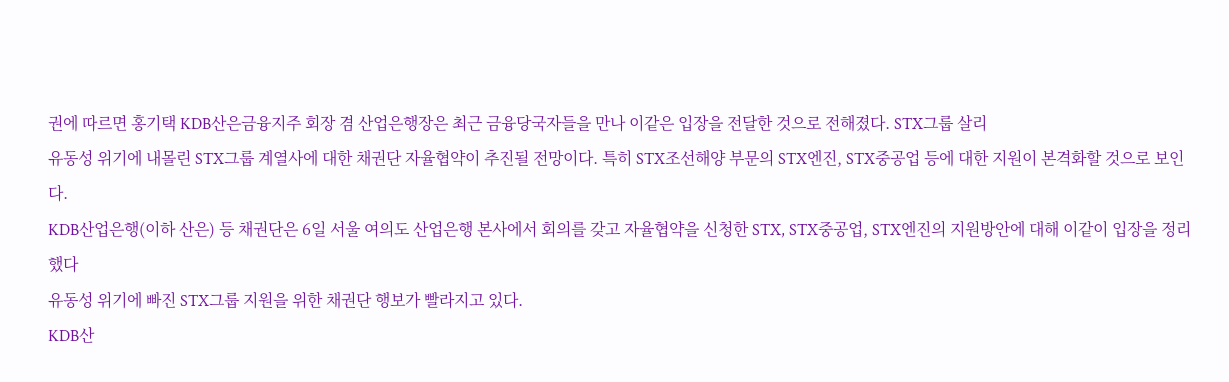권에 따르면 홍기택 KDB산은금융지주 회장 겸 산업은행장은 최근 금융당국자들을 만나 이같은 입장을 전달한 것으로 전해졌다. STX그룹 살리
유동성 위기에 내몰린 STX그룹 계열사에 대한 채권단 자율협약이 추진될 전망이다. 특히 STX조선해양 부문의 STX엔진, STX중공업 등에 대한 지원이 본격화할 것으로 보인다.
KDB산업은행(이하 산은) 등 채권단은 6일 서울 여의도 산업은행 본사에서 회의를 갖고 자율협약을 신청한 STX, STX중공업, STX엔진의 지원방안에 대해 이같이 입장을 정리했다
유동성 위기에 빠진 STX그룹 지원을 위한 채권단 행보가 빨라지고 있다.
KDB산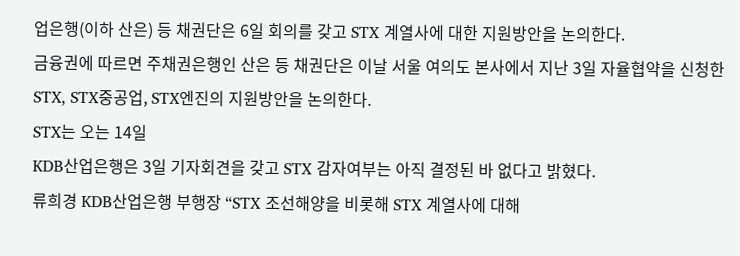업은행(이하 산은) 등 채권단은 6일 회의를 갖고 STX 계열사에 대한 지원방안을 논의한다.
금융권에 따르면 주채권은행인 산은 등 채권단은 이날 서울 여의도 본사에서 지난 3일 자율협약을 신청한 STX, STX중공업, STX엔진의 지원방안을 논의한다.
STX는 오는 14일
KDB산업은행은 3일 기자회견을 갖고 STX 감자여부는 아직 결정된 바 없다고 밝혔다.
류희경 KDB산업은행 부행장 “STX 조선해양을 비롯해 STX 계열사에 대해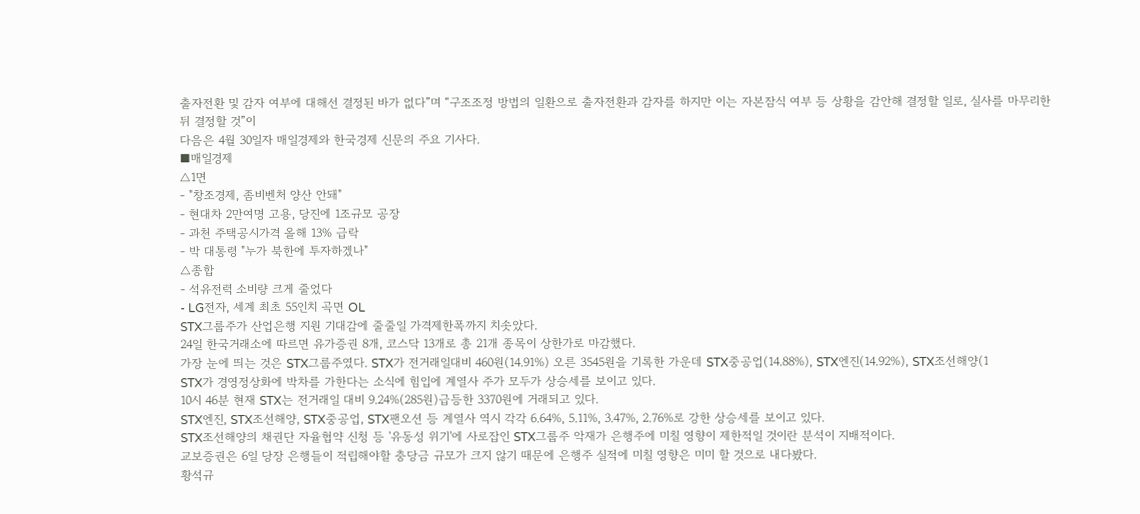출자전환 및 감자 여부에 대해선 결정된 바가 없다”며 “구조조정 방법의 일환으로 출자전환과 감자를 하지만 이는 자본잠식 여부 등 상황을 감안해 결정할 일로, 실사를 마무리한 뒤 결정할 것”이
다음은 4월 30일자 매일경제와 한국경제 신문의 주요 기사다.
■매일경제
△1면
- "창조경제, 좀비벤처 양산 안돼"
- 현대차 2만여명 고용, 당진에 1조규모 공장
- 과천 주택공시가격 올해 13% 급락
- 박 대통령 "누가 북한에 투자하겠나"
△종합
- 석유전력 소비량 크게 줄었다
- LG전자, 세계 최초 55인치 곡면 OL
STX그룹주가 산업은행 지원 기대감에 줄줄일 가격제한폭까지 치솟았다.
24일 한국거래소에 따르면 유가증권 8개, 코스닥 13개로 총 21개 종목이 상한가로 마감했다.
가장 눈에 띄는 것은 STX그룹주였다. STX가 전거래일대비 460원(14.91%) 오른 3545원을 기록한 가운데 STX중공업(14.88%), STX엔진(14.92%), STX조선해양(1
STX가 경영정상화에 박차를 가한다는 소식에 힘입에 계열사 주가 모두가 상승세를 보이고 있다.
10시 46분 현재 STX는 전거래일 대비 9.24%(285원)급등한 3370원에 거래되고 있다.
STX엔진, STX조선해양, STX중공업, STX팬오션 등 계열사 역시 각각 6.64%, 5.11%, 3.47%, 2.76%로 강한 상승세를 보이고 있다.
STX조선해양의 채권단 자율협약 신청 등 '유동성 위기'에 사로잡인 STX그룹주 악재가 은행주에 미칠 영향이 제한적일 것이란 분석이 지배적이다.
교보증권은 6일 당장 은행들이 적립해야할 충당금 규모가 크지 않기 때문에 은행주 실적에 미칠 영향은 미미 할 것으로 내다봤다.
황석규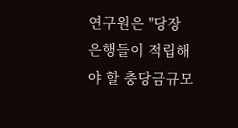연구원은 "당장 은행들이 적립해야 할 충당금규모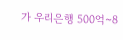가 우리은행 500억~8